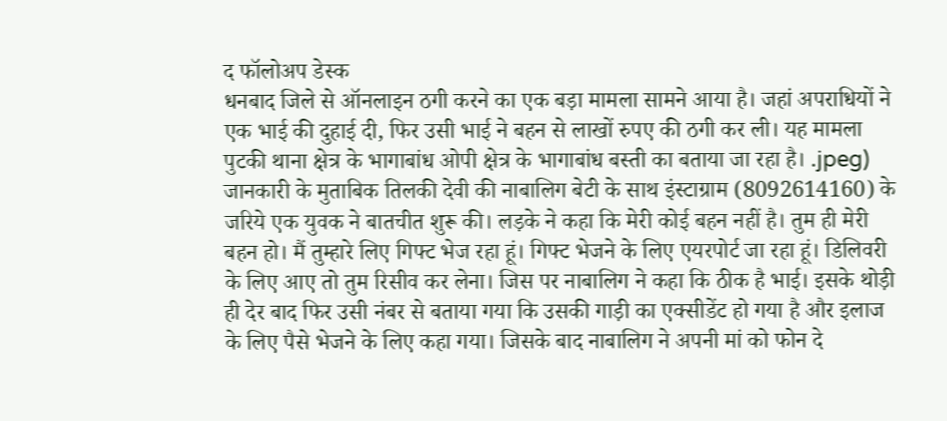द फॉलोअप डेस्क
धनबाद जिले से ऑनलाइन ठगी करने का एक बड़ा मामला सामने आया है। जहां अपराधियों ने एक भाई की दुहाई दी, फिर उसी भाई ने बहन से लाखों रुपए की ठगी कर ली। यह मामला पुटकी थाना क्षेत्र के भागाबांध ओपी क्षेत्र के भागाबांध बस्ती का बताया जा रहा है। .jpeg)
जानकारी के मुताबिक तिलकी देवी की नाबालिग बेटी के साथ इंस्टाग्राम (8092614160) के जरिये एक युवक ने बातचीत शुरू की। लड़के ने कहा कि मेरी कोई बहन नहीं है। तुम ही मेरी बहन हो। मैं तुम्हारे लिए गिफ्ट भेज रहा हूं। गिफ्ट भेजने के लिए एयरपोर्ट जा रहा हूं। डिलिवरी के लिए आए तो तुम रिसीव कर लेना। जिस पर नाबालिग ने कहा कि ठीक है भाई। इसके थोड़ी ही देर बाद फिर उसी नंबर से बताया गया कि उसकी गाड़ी का एक्सीडेंट हो गया है और इलाज के लिए पैसे भेजने के लिए कहा गया। जिसके बाद नाबालिग ने अपनी मां को फोन दे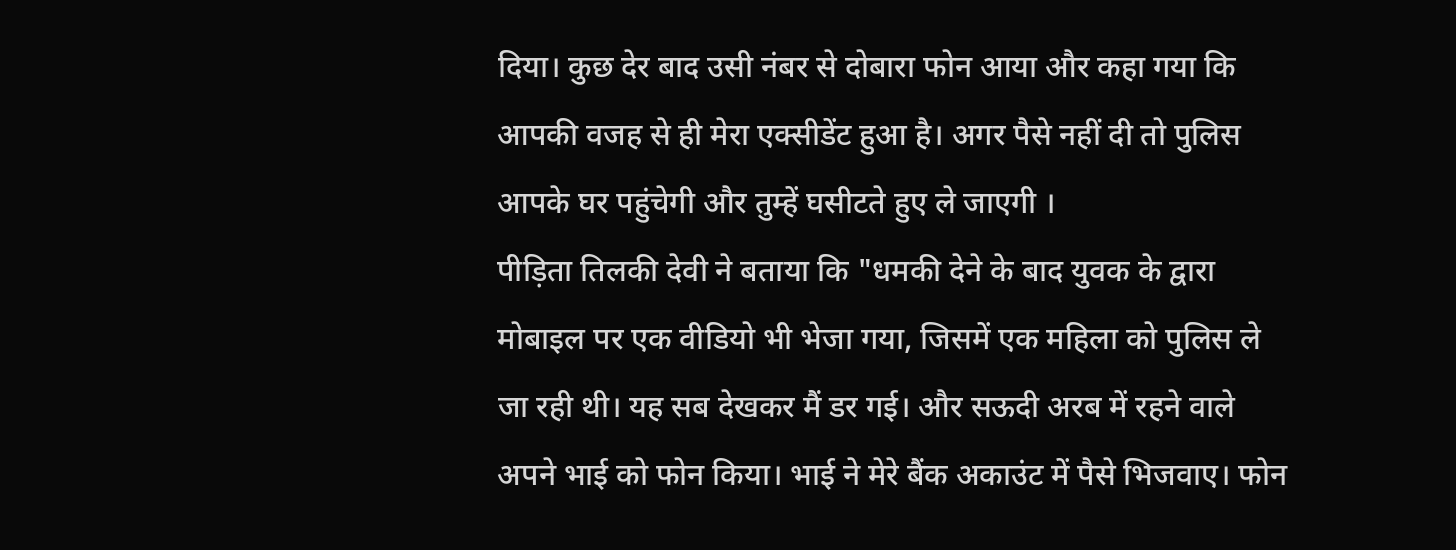दिया। कुछ देर बाद उसी नंबर से दोबारा फोन आया और कहा गया कि आपकी वजह से ही मेरा एक्सीडेंट हुआ है। अगर पैसे नहीं दी तो पुलिस आपके घर पहुंचेगी और तुम्हें घसीटते हुए ले जाएगी ।
पीड़िता तिलकी देवी ने बताया कि "धमकी देने के बाद युवक के द्वारा मोबाइल पर एक वीडियो भी भेजा गया, जिसमें एक महिला को पुलिस ले जा रही थी। यह सब देखकर मैं डर गई। और सऊदी अरब में रहने वाले अपने भाई को फोन किया। भाई ने मेरे बैंक अकाउंट में पैसे भिजवाए। फोन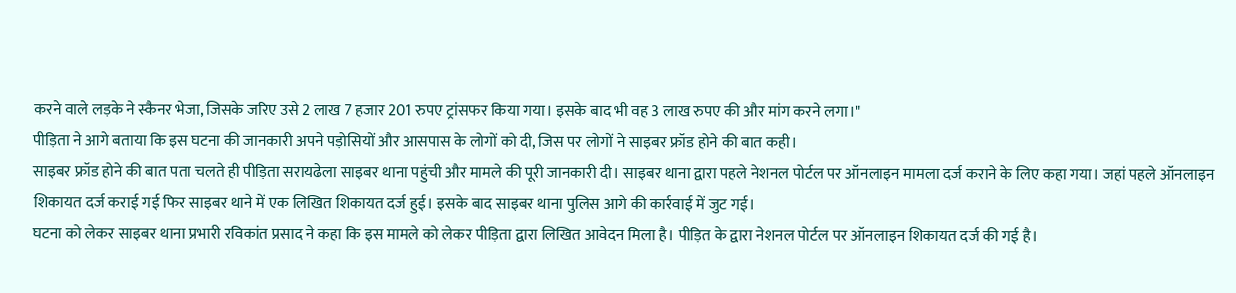करने वाले लड़के ने स्कैनर भेजा, जिसके जरिए उसे 2 लाख 7 हजार 201 रुपए ट्रांसफर किया गया। इसके बाद भी वह 3 लाख रुपए की और मांग करने लगा।"
पीड़िता ने आगे बताया कि इस घटना की जानकारी अपने पड़ोसियों और आसपास के लोगों को दी, जिस पर लोगों ने साइबर फ्रॉड होने की बात कही।
साइबर फ्रॉड होने की बात पता चलते ही पीड़िता सरायढेला साइबर थाना पहुंची और मामले की पूरी जानकारी दी। साइबर थाना द्वारा पहले नेशनल पोर्टल पर ऑनलाइन मामला दर्ज कराने के लिए कहा गया। जहां पहले ऑनलाइन शिकायत दर्ज कराई गई फिर साइबर थाने में एक लिखित शिकायत दर्ज हुई। इसके बाद साइबर थाना पुलिस आगे की कार्रवाई में जुट गई।
घटना को लेकर साइबर थाना प्रभारी रविकांत प्रसाद ने कहा कि इस मामले को लेकर पीड़िता द्वारा लिखित आवेदन मिला है। पीड़ित के द्वारा नेशनल पोर्टल पर ऑनलाइन शिकायत दर्ज की गई है।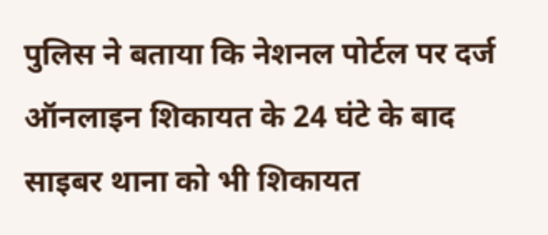पुलिस ने बताया कि नेशनल पोर्टल पर दर्ज ऑनलाइन शिकायत के 24 घंटे के बाद साइबर थाना को भी शिकायत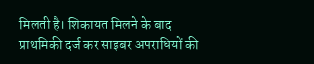मिलती है। शिकायत मिलने के बाद प्राथमिकी दर्ज कर साइबर अपराधियों की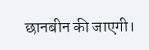छानबीन की जाएगी।